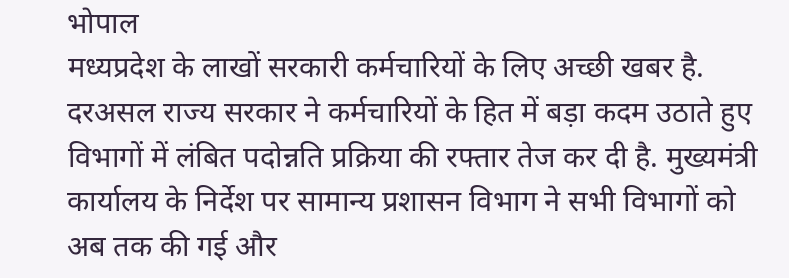भोपाल
मध्यप्रदेश के लाखों सरकारी कर्मचारियों के लिए अच्छी खबर है. दरअसल राज्य सरकार ने कर्मचारियों के हित में बड़ा कदम उठाते हुए विभागों में लंबित पदोन्नति प्रक्रिया की रफ्तार तेज कर दी है. मुख्यमंत्री कार्यालय के निर्देश पर सामान्य प्रशासन विभाग ने सभी विभागों को अब तक की गई और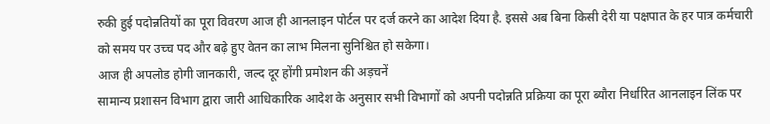रुकी हुई पदोन्नतियों का पूरा विवरण आज ही आनलाइन पोर्टल पर दर्ज करने का आदेश दिया है. इससे अब बिना किसी देरी या पक्षपात के हर पात्र कर्मचारी को समय पर उच्च पद और बढ़े हुए वेतन का लाभ मिलना सुनिश्चित हो सकेगा।
आज ही अपलोड होगी जानकारी, जल्द दूर होंगी प्रमोशन की अड़चनें
सामान्य प्रशासन विभाग द्वारा जारी आधिकारिक आदेश के अनुसार सभी विभागों को अपनी पदोन्नति प्रक्रिया का पूरा ब्यौरा निर्धारित आनलाइन लिंक पर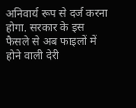अनिवार्य रूप से दर्ज करना होगा. सरकार के इस फैसले से अब फाइलों में होने वाली देरी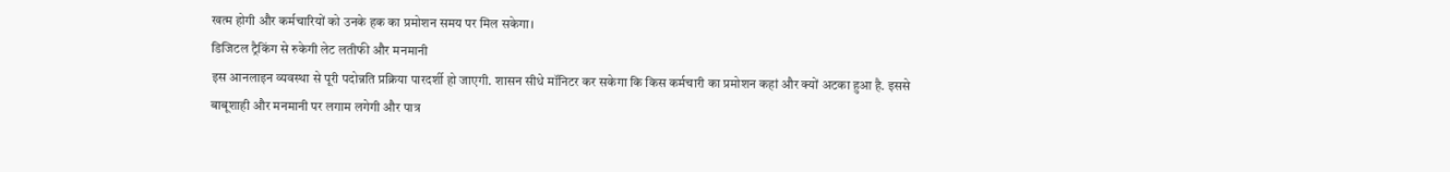खत्म होगी और कर्मचारियों को उनके हक का प्रमोशन समय पर मिल सकेगा।
डिजिटल ट्रैकिंग से रुकेगी लेट लतीफी और मनमानी
इस आनलाइन व्यवस्था से पूरी पदोन्नति प्रक्रिया पारदर्शी हो जाएगी. शासन सीधे मॉनिटर कर सकेगा कि किस कर्मचारी का प्रमोशन कहां और क्यों अटका हुआ है. इससे बाबूशाही और मनमानी पर लगाम लगेगी और पात्र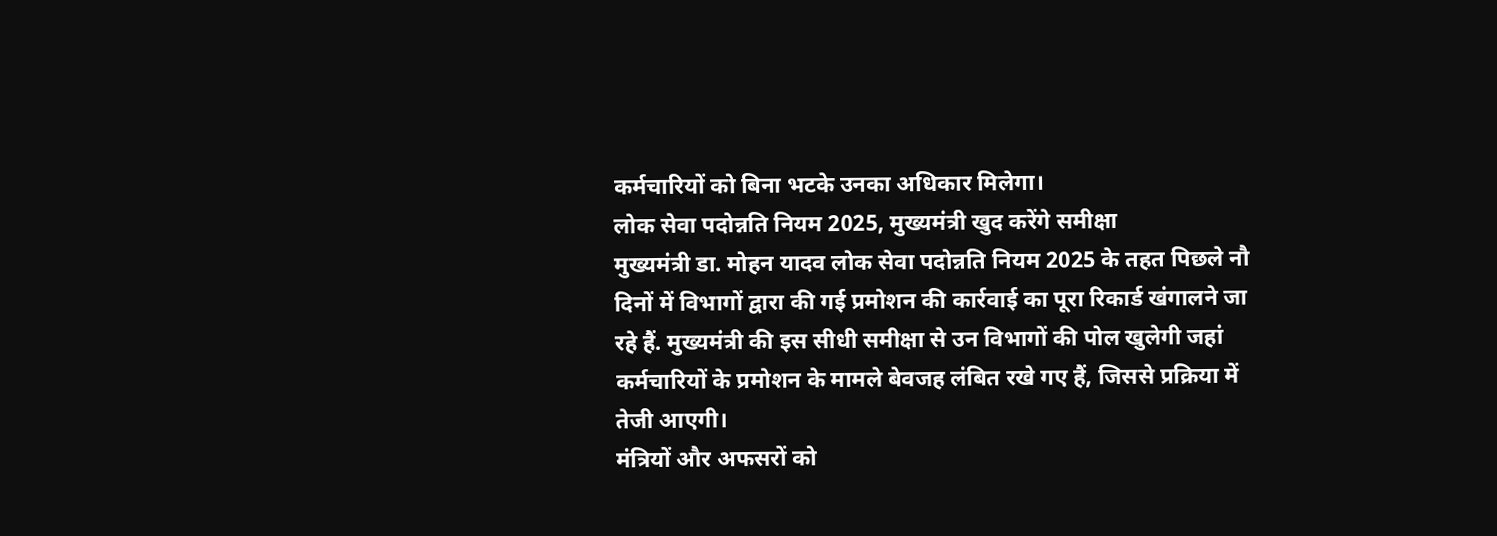कर्मचारियों को बिना भटके उनका अधिकार मिलेगा।
लोक सेवा पदोन्नति नियम 2025, मुख्यमंत्री खुद करेंगे समीक्षा
मुख्यमंत्री डा. मोहन यादव लोक सेवा पदोन्नति नियम 2025 के तहत पिछले नौ दिनों में विभागों द्वारा की गई प्रमोशन की कार्रवाई का पूरा रिकार्ड खंगालने जा रहे हैं. मुख्यमंत्री की इस सीधी समीक्षा से उन विभागों की पोल खुलेगी जहां कर्मचारियों के प्रमोशन के मामले बेवजह लंबित रखे गए हैं, जिससे प्रक्रिया में तेजी आएगी।
मंत्रियों और अफसरों को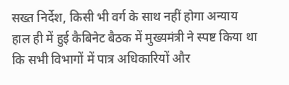सख्त निर्देश, किसी भी वर्ग के साथ नहीं होगा अन्याय
हाल ही में हुई कैबिनेट बैठक में मुख्यमंत्री ने स्पष्ट किया था कि सभी विभागों में पात्र अधिकारियों और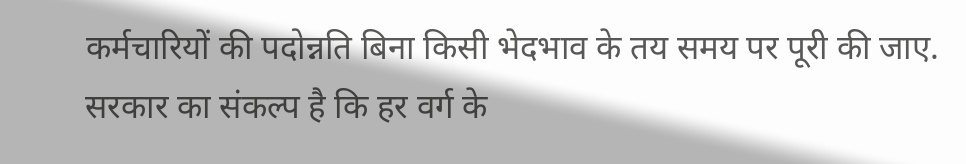कर्मचारियों की पदोन्नति बिना किसी भेदभाव के तय समय पर पूरी की जाए. सरकार का संकल्प है कि हर वर्ग के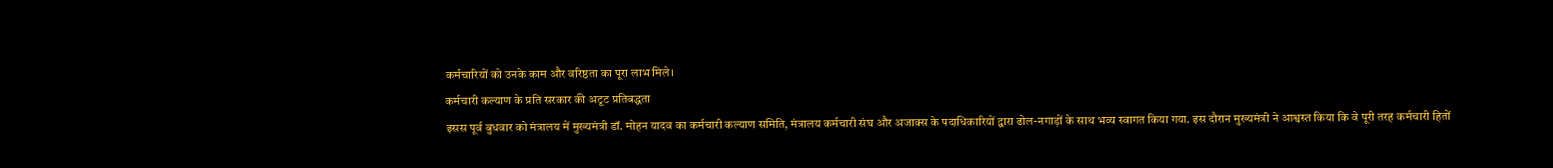कर्मचारियों को उनके काम और वरिष्ठता का पूरा लाभ मिले।
कर्मचारी कल्याण के प्रति सरकार की अटूट प्रतिबद्धता
इसस पूर्व बुधवार को मंत्रालय में मुख्यमंत्री डॉ. मोहन यादव का कर्मचारी कल्याण समिति, मंत्रालय कर्मचारी संघ और अजाक्स के पदाधिकारियों द्वारा ढोल-नगाड़ों के साथ भव्य स्वागत किया गया. इस दौरान मुख्यमंत्री ने आश्वस्त किया कि वे पूरी तरह कर्मचारी हितों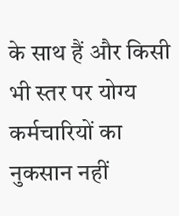के साथ हैं और किसी भी स्तर पर योग्य कर्मचारियों का नुकसान नहीं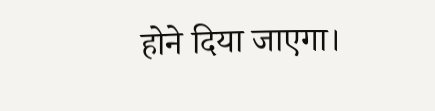होने दिया जाएगा।